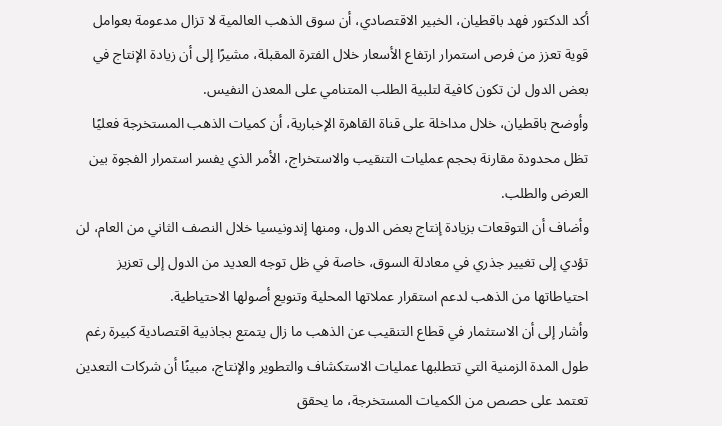أكد الدكتور فهد باقطيان، الخبير الاقتصادي، أن سوق الذهب العالمية لا تزال مدعومة بعوامل قوية تعزز من فرص استمرار ارتفاع الأسعار خلال الفترة المقبلة، مشيرًا إلى أن زيادة الإنتاج في بعض الدول لن تكون كافية لتلبية الطلب المتنامي على المعدن النفيس.
وأوضح باقطيان، خلال مداخلة على قناة القاهرة الإخبارية، أن كميات الذهب المستخرجة فعليًا تظل محدودة مقارنة بحجم عمليات التنقيب والاستخراج، الأمر الذي يفسر استمرار الفجوة بين العرض والطلب.
وأضاف أن التوقعات بزيادة إنتاج بعض الدول، ومنها إندونيسيا خلال النصف الثاني من العام، لن تؤدي إلى تغيير جذري في معادلة السوق، خاصة في ظل توجه العديد من الدول إلى تعزيز احتياطاتها من الذهب لدعم استقرار عملاتها المحلية وتنويع أصولها الاحتياطية.
وأشار إلى أن الاستثمار في قطاع التنقيب عن الذهب ما زال يتمتع بجاذبية اقتصادية كبيرة رغم طول المدة الزمنية التي تتطلبها عمليات الاستكشاف والتطوير والإنتاج، مبينًا أن شركات التعدين تعتمد على حصص من الكميات المستخرجة، ما يحقق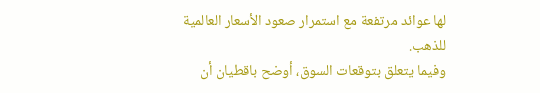لها عوائد مرتفعة مع استمرار صعود الأسعار العالمية للذهب.
وفيما يتعلق بتوقعات السوق، أوضح باقطيان أن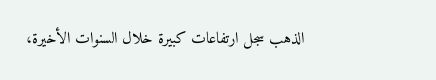الذهب سجل ارتفاعات كبيرة خلال السنوات الأخيرة،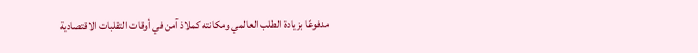مدفوعًا بزيادة الطلب العالمي ومكانته كملاذ آمن في أوقات التقلبات الاقتصادية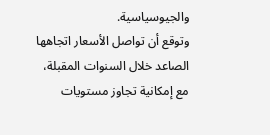والجيوسياسية.
وتوقع أن تواصل الأسعار اتجاهها الصاعد خلال السنوات المقبلة، مع إمكانية تجاوز مستويات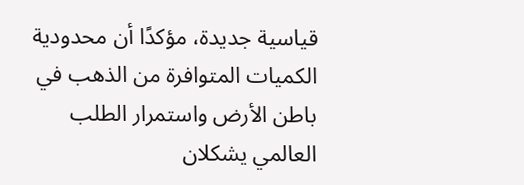قياسية جديدة، مؤكدًا أن محدودية الكميات المتوافرة من الذهب في باطن الأرض واستمرار الطلب العالمي يشكلان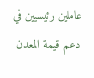عاملين رئيسيين في دعم قيمة المعدن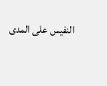النفيس على المدى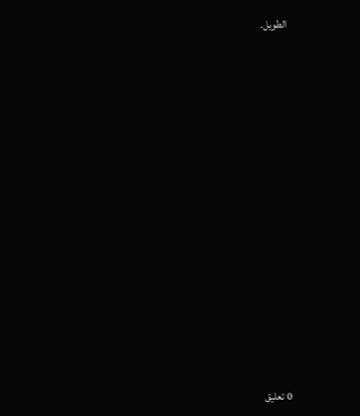الطويل.


















0 تعليق